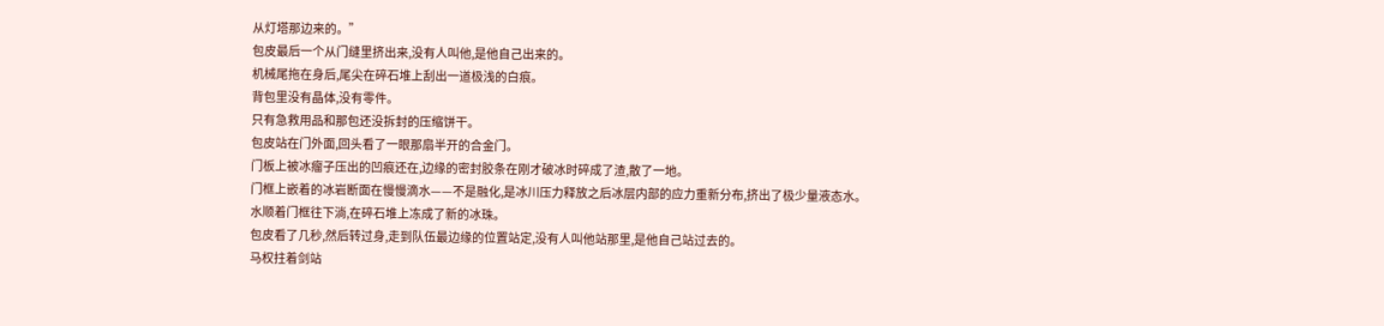从灯塔那边来的。”
包皮最后一个从门缝里挤出来,没有人叫他,是他自己出来的。
机械尾拖在身后,尾尖在碎石堆上刮出一道极浅的白痕。
背包里没有晶体,没有零件。
只有急救用品和那包还没拆封的压缩饼干。
包皮站在门外面,回头看了一眼那扇半开的合金门。
门板上被冰瘤子压出的凹痕还在,边缘的密封胶条在刚才破冰时碎成了渣,散了一地。
门框上嵌着的冰岩断面在慢慢滴水——不是融化,是冰川压力释放之后冰层内部的应力重新分布,挤出了极少量液态水。
水顺着门框往下淌,在碎石堆上冻成了新的冰珠。
包皮看了几秒,然后转过身,走到队伍最边缘的位置站定,没有人叫他站那里,是他自己站过去的。
马权拄着剑站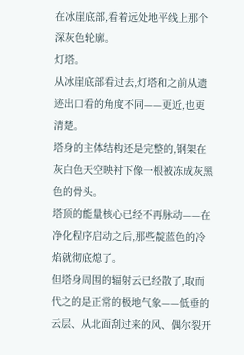在冰崖底部,看着远处地平线上那个深灰色轮廓。
灯塔。
从冰崖底部看过去,灯塔和之前从遗迹出口看的角度不同——更近,也更清楚。
塔身的主体结构还是完整的,钢架在灰白色天空映衬下像一根被冻成灰黑色的骨头。
塔顶的能量核心已经不再脉动——在净化程序启动之后,那些靛蓝色的冷焰就彻底熄了。
但塔身周围的辐射云已经散了,取而代之的是正常的极地气象——低垂的云层、从北面刮过来的风、偶尔裂开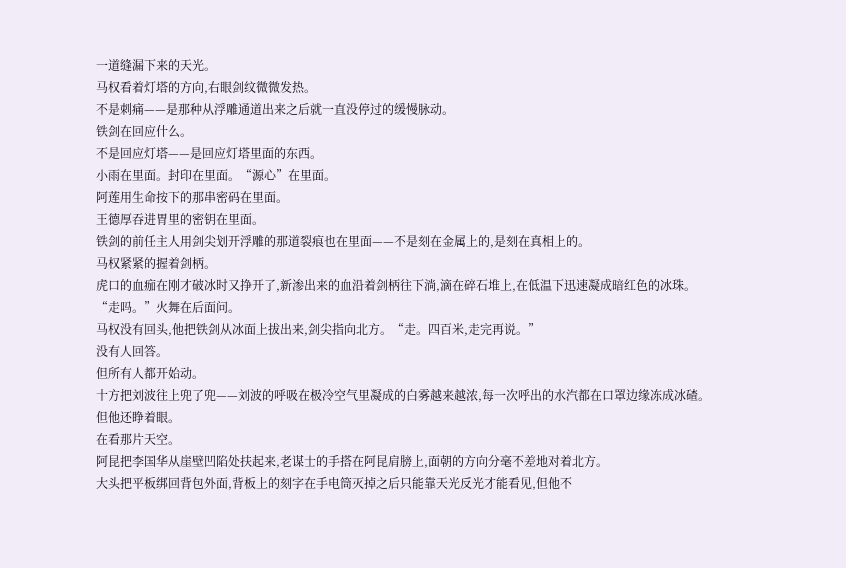一道缝漏下来的天光。
马权看着灯塔的方向,右眼剑纹微微发热。
不是刺痛——是那种从浮雕通道出来之后就一直没停过的缓慢脉动。
铁剑在回应什么。
不是回应灯塔——是回应灯塔里面的东西。
小雨在里面。封印在里面。“源心”在里面。
阿莲用生命按下的那串密码在里面。
王德厚吞进胃里的密钥在里面。
铁剑的前任主人用剑尖划开浮雕的那道裂痕也在里面——不是刻在金属上的,是刻在真相上的。
马权紧紧的握着剑柄。
虎口的血痂在刚才破冰时又挣开了,新渗出来的血沿着剑柄往下淌,滴在碎石堆上,在低温下迅速凝成暗红色的冰珠。
“走吗。”火舞在后面问。
马权没有回头,他把铁剑从冰面上拔出来,剑尖指向北方。“走。四百米,走完再说。”
没有人回答。
但所有人都开始动。
十方把刘波往上兜了兜——刘波的呼吸在极冷空气里凝成的白雾越来越浓,每一次呼出的水汽都在口罩边缘冻成冰碴。
但他还睁着眼。
在看那片天空。
阿昆把李国华从崖壁凹陷处扶起来,老谋士的手搭在阿昆肩膀上,面朝的方向分毫不差地对着北方。
大头把平板绑回背包外面,背板上的刻字在手电筒灭掉之后只能靠天光反光才能看见,但他不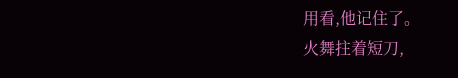用看,他记住了。
火舞拄着短刀,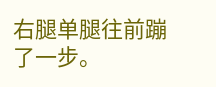右腿单腿往前蹦了一步。